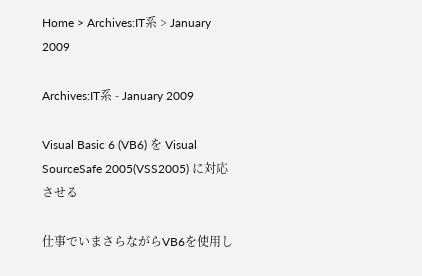Home > Archives:IT系 > January 2009

Archives:IT系 - January 2009

Visual Basic 6 (VB6) を Visual SourceSafe 2005(VSS2005) に対応させる

仕事でいまさらながらVB6を使用し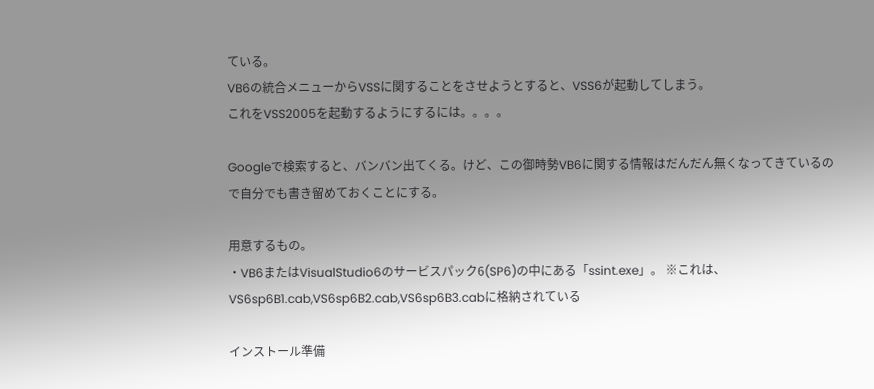ている。
VB6の統合メニューからVSSに関することをさせようとすると、VSS6が起動してしまう。
これをVSS2005を起動するようにするには。。。。

Googleで検索すると、バンバン出てくる。けど、この御時勢VB6に関する情報はだんだん無くなってきているので自分でも書き留めておくことにする。

用意するもの。
・VB6またはVisualStudio6のサービスパック6(SP6)の中にある「ssint.exe」。 ※これは、VS6sp6B1.cab,VS6sp6B2.cab,VS6sp6B3.cabに格納されている

インストール準備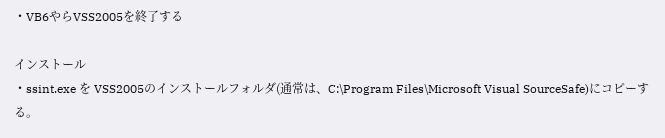・VB6やらVSS2005を終了する

インストール
・ssint.exe を VSS2005のインストールフォルダ(通常は、C:\Program Files\Microsoft Visual SourceSafe)にコピーする。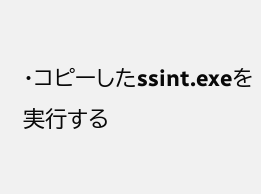・コピーしたssint.exeを実行する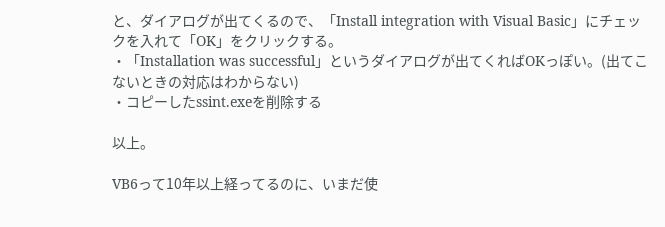と、ダイアログが出てくるので、「Install integration with Visual Basic」にチェックを入れて「OK」をクリックする。
・「Installation was successful」というダイアログが出てくればOKっぽい。(出てこないときの対応はわからない)
・コピーしたssint.exeを削除する

以上。

VB6って10年以上経ってるのに、いまだ使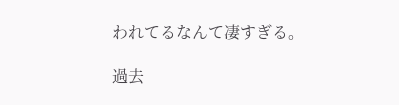われてるなんて凄すぎる。

過去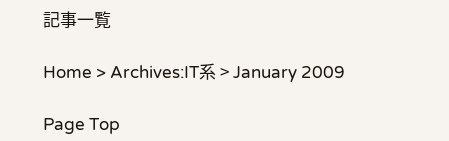記事一覧

Home > Archives:IT系 > January 2009

Page Top